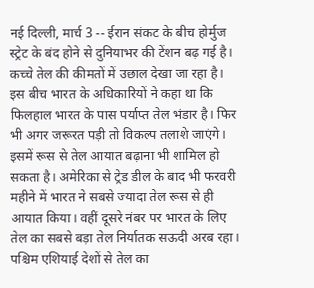नई दिल्ली, मार्च 3 -- ईरान संकट के बीच होर्मुज स्ट्रेट के बंद होने से दुनियाभर की टेंशन बढ़ गई है। कच्चे तेल की कीमतों में उछाल देखा जा रहा है। इस बीच भारत के अधिकारियों ने कहा था कि फिलहाल भारत के पास पर्याप्त तेल भंडार है। फिर भी अगर जरूरत पड़ी तो विकल्प तलाशे जाएंगे। इसमें रूस से तेल आयात बढ़ाना भी शामिल हो सकता है। अमेरिका से ट्रेड डील के बाद भी फरवरी महीने में भारत ने सबसे ज्यादा तेल रूस से ही आयात किया। वहीं दूसरे नंबर पर भारत के लिए तेल का सबसे बड़ा तेल निर्यातक सऊदी अरब रहा। पश्चिम एशियाई देशों से तेल का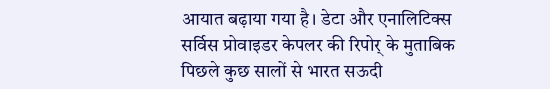आयात बढ़ाया गया है। डेटा और एनालिटिक्स सर्विस प्रोवाइडर केपलर की रिपोर् के मुताबिक पिछले कुछ सालों से भारत सऊदी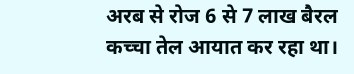अरब से रोज 6 से 7 लाख बैरल कच्चा तेल आयात कर रहा था।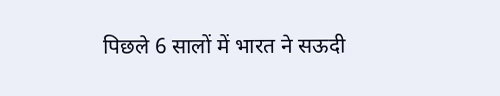पिछले 6 सालों में भारत ने सऊदी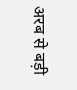अरब से बड़ी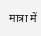मात्रा में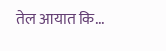तेल आयात कि...